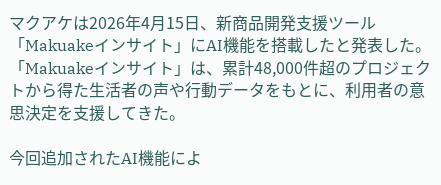マクアケは2026年4月15日、新商品開発支援ツール「Makuakeインサイト」にAI機能を搭載したと発表した。「Makuakeインサイト」は、累計48,000件超のプロジェクトから得た生活者の声や行動データをもとに、利用者の意思決定を支援してきた。

今回追加されたAI機能によ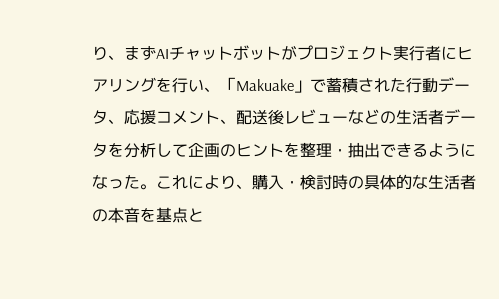り、まずAIチャットボットがプロジェクト実行者にヒアリングを行い、「Makuake」で蓄積された行動データ、応援コメント、配送後レビューなどの生活者データを分析して企画のヒントを整理・抽出できるようになった。これにより、購入・検討時の具体的な生活者の本音を基点と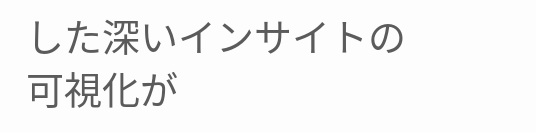した深いインサイトの可視化が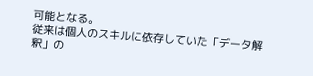可能となる。
従来は個人のスキルに依存していた「データ解釈」の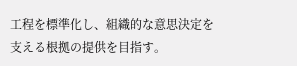工程を標準化し、組織的な意思決定を支える根拠の提供を目指す。